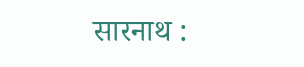सारनाथ :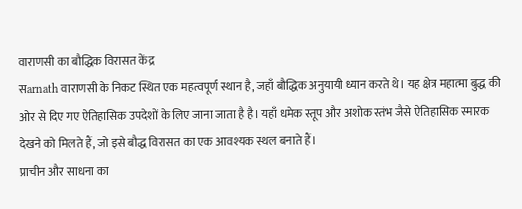वाराणसी का बौद्धिक विरासत केंद्र
सarnath वाराणसी के निकट स्थित एक महत्वपूर्ण स्थान है, जहाँ बौद्धिक अनुयायी ध्यान करते थे। यह क्षेत्र महात्मा बुद्ध की ओर से दिए गए ऐतिहासिक उपदेशों के लिए जाना जाता है है। यहाँ धमेक स्तूप और अशोक स्तंभ जैसे ऐतिहासिक स्मारक देखने को मिलते हैं, जो इसे बौद्ध विरासत का एक आवश्यक स्थल बनाते हैं।
प्राचीन और साधना का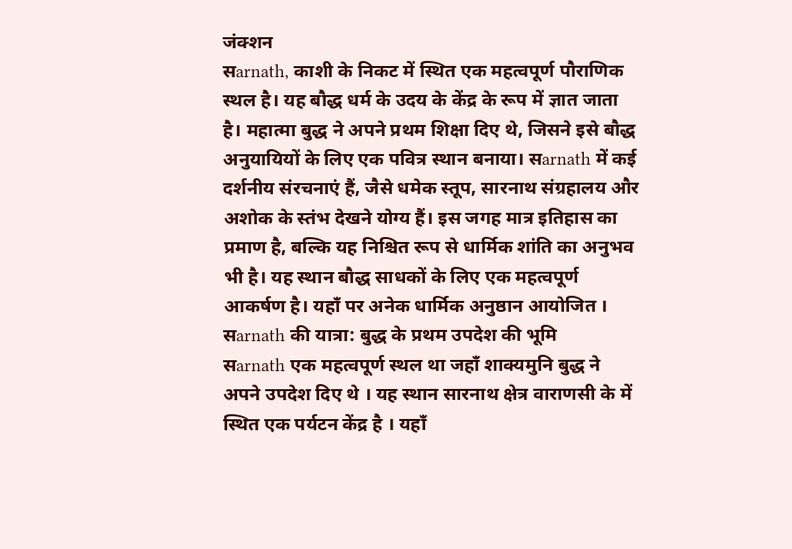जंक्शन
सarnath, काशी के निकट में स्थित एक महत्वपूर्ण पौराणिक स्थल है। यह बौद्ध धर्म के उदय के केंद्र के रूप में ज्ञात जाता है। महात्मा बुद्ध ने अपने प्रथम शिक्षा दिए थे, जिसने इसे बौद्ध अनुयायियों के लिए एक पवित्र स्थान बनाया। सarnath में कई दर्शनीय संरचनाएं हैं, जैसे धमेक स्तूप, सारनाथ संग्रहालय और अशोक के स्तंभ देखने योग्य हैं। इस जगह मात्र इतिहास का प्रमाण है, बल्कि यह निश्चित रूप से धार्मिक शांति का अनुभव भी है। यह स्थान बौद्ध साधकों के लिए एक महत्वपूर्ण आकर्षण है। यहाँ पर अनेक धार्मिक अनुष्ठान आयोजित ।
सarnath की यात्रा: बुद्ध के प्रथम उपदेश की भूमि
सarnath एक महत्वपूर्ण स्थल था जहाँ शाक्यमुनि बुद्ध ने अपने उपदेश दिए थे । यह स्थान सारनाथ क्षेत्र वाराणसी के में स्थित एक पर्यटन केंद्र है । यहाँ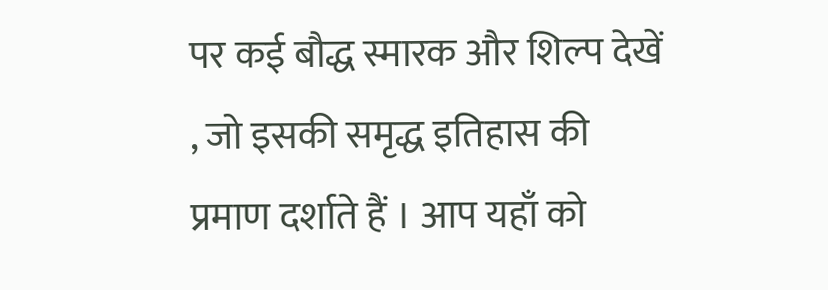पर कई बौद्ध स्मारक और शिल्प देखें , जो इसकी समृद्ध इतिहास की प्रमाण दर्शाते हैं । आप यहाँ को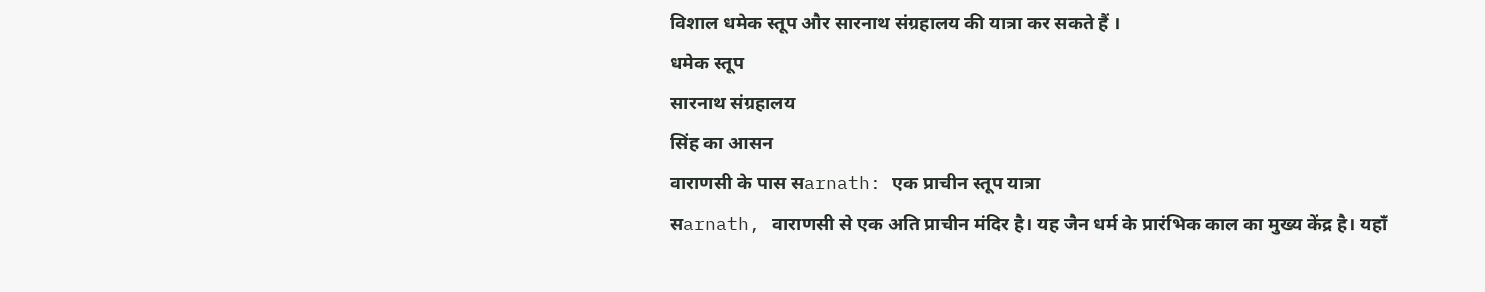विशाल धमेक स्तूप और सारनाथ संग्रहालय की यात्रा कर सकते हैं ।
धमेक स्तूप
सारनाथ संग्रहालय
सिंह का आसन
वाराणसी के पास सarnath: एक प्राचीन स्तूप यात्रा
सarnath, वाराणसी से एक अति प्राचीन मंदिर है। यह जैन धर्म के प्रारंभिक काल का मुख्य केंद्र है। यहाँ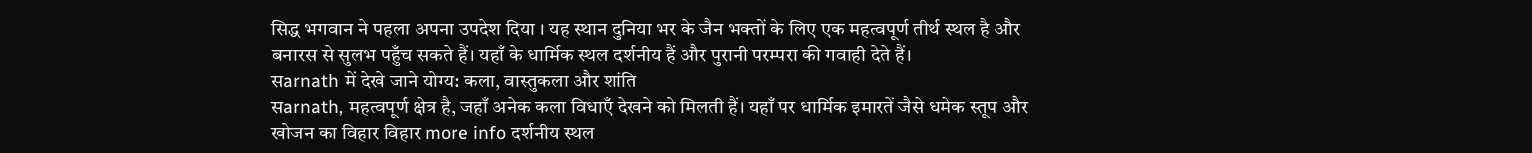सिद्ध भगवान ने पहला अपना उपदेश दिया । यह स्थान दुनिया भर के जैन भक्तों के लिए एक महत्वपूर्ण तीर्थ स्थल है और बनारस से सुलभ पहुँच सकते हैं। यहाँ के धार्मिक स्थल दर्शनीय हैं और पुरानी परम्परा की गवाही देते हैं।
सarnath में देखे जाने योग्य: कला, वास्तुकला और शांति
सarnath, महत्वपूर्ण क्षेत्र है, जहाँ अनेक कला विधाएँ देखने को मिलती हैं। यहाँ पर धार्मिक इमारतें जैसे धमेक स्तूप और खोजन का विहार विहार more info दर्शनीय स्थल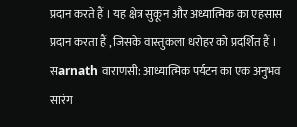प्रदान करते हैं । यह क्षेत्र सुकून और अध्यात्मिक का एहसास प्रदान करता हैं , जिसके वास्तुकला धरोहर को प्रदर्शित हैं ।
सarnath वाराणसी: आध्यात्मिक पर्यटन का एक अनुभव
सारंग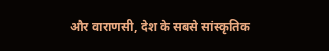और वाराणसी, देश के सबसे सांस्कृतिक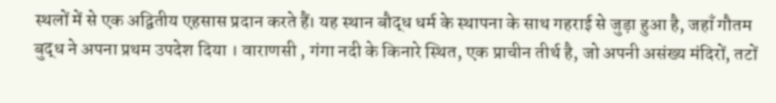स्थलों में से एक अद्वितीय एहसास प्रदान करते हैं। यह स्थान बौद्ध धर्म के स्थापना के साथ गहराई से जुड़ा हुआ है, जहाँ गौतम बुद्ध ने अपना प्रथम उपदेश दिया । वाराणसी , गंगा नदी के किनारे स्थित, एक प्राचीन तीर्थ है, जो अपनी असंख्य मंदिरों, तटों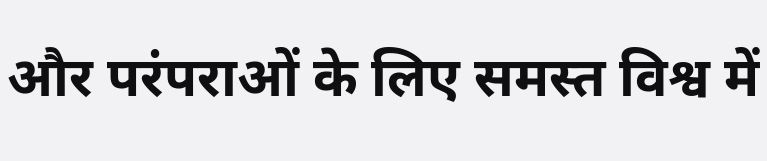और परंपराओं के लिए समस्त विश्व में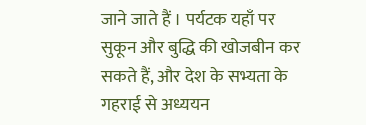जाने जाते हैं । पर्यटक यहाँ पर सुकून और बुद्धि की खोजबीन कर सकते हैं, और देश के सभ्यता के गहराई से अध्ययन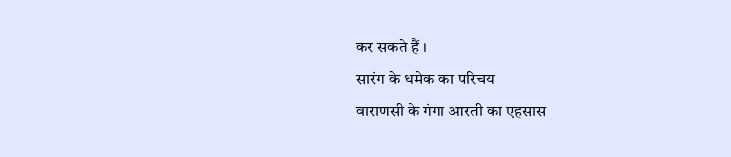कर सकते हैं ।
सारंग के धमेक का परिचय
वाराणसी के गंगा आरती का एहसास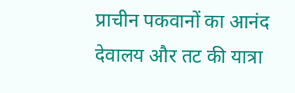प्राचीन पकवानों का आनंद
देवालय और तट की यात्रा